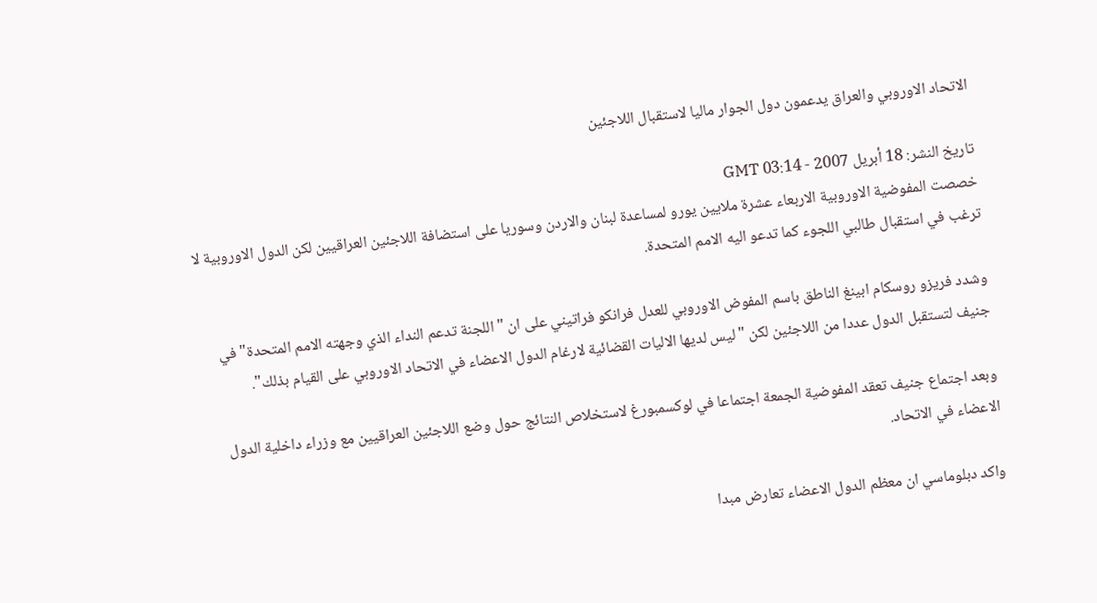الاتحاد الاوروبي والعراق يدعمون دول الجوار ماليا لاستقبال اللاجئين

تاريخ النشر: 18 أبريل 2007 - 03:14 GMT
خصصت المفوضية الاوروبية الاربعاء عشرة ملايين يورو لمساعدة لبنان والاردن وسوريا على استضافة اللاجئين العراقيين لكن الدول الاوروبية لا ترغب في استقبال طالبي اللجوء كما تدعو اليه الامم المتحدة.

وشدد فريزو روسكام ابينغ الناطق باسم المفوض الاوروبي للعدل فرانكو فراتيني على ان "اللجنة تدعم النداء الذي وجهته الامم المتحدة" في جنيف لتستقبل الدول عددا من اللاجئين لكن "ليس لديها الاليات القضائية لارغام الدول الاعضاء في الاتحاد الاوروبي على القيام بذلك".

وبعد اجتماع جنيف تعقد المفوضية الجمعة اجتماعا في لوكسمبورغ لاستخلاص النتائج حول وضع اللاجئين العراقيين مع وزراء داخلية الدول الاعضاء في الاتحاد.

واكد دبلوماسي ان معظم الدول الاعضاء تعارض مبدا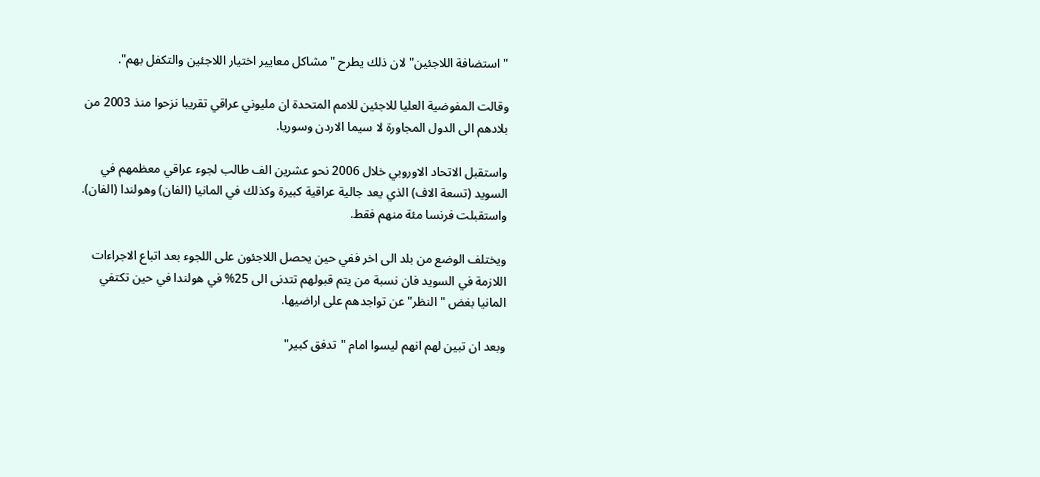"استضافة اللاجئين" لان ذلك يطرح "مشاكل معايير اختيار اللاجئين والتكفل بهم".

وقالت المفوضية العليا للاجئين للامم المتحدة ان مليوني عراقي تقريبا نزحوا منذ 2003 من بلادهم الى الدول المجاورة لا سيما الاردن وسوريا.

واستقبل الاتحاد الاوروبي خلال 2006 نحو عشرين الف طالب لجوء عراقي معظمهم في السويد (تسعة الاف) الذي يعد جالية عراقية كبيرة وكذلك في المانيا (الفان) وهولندا (الفان). واستقبلت فرنسا مئة منهم فقط.

ويختلف الوضع من بلد الى اخر ففي حين يحصل اللاجئون على اللجوء بعد اتباع الاجراءات اللازمة في السويد فان نسبة من يتم قبولهم تتدنى الى 25% في هولندا في حين تكتفي المانيا بغض "النظر" عن تواجدهم على اراضيها.

وبعد ان تبين لهم انهم ليسوا امام "تدفق كبير"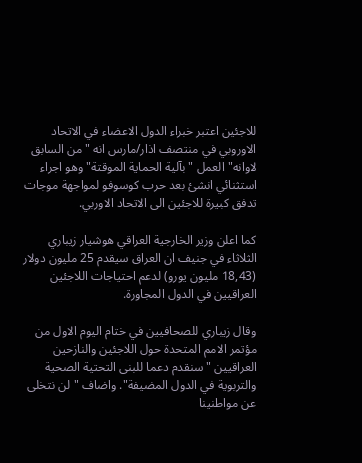للاجئين اعتبر خبراء الدول الاعضاء في الاتحاد الاوروبي في منتصف اذار/مارس انه "من السابق لاوانه" العمل "بآلية الحماية الموقتة" وهو اجراء استثنائي انشئ بعد حرب كوسوفو لمواجهة موجات تدفق كبيرة للاجئين الى الاتحاد الاوربي.

كما اعلن وزير الخارجية العراقي هوشيار زيباري الثلاثاء في جنيف ان العراق سيقدم 25 مليون دولار (18,43 مليون يورو) لدعم احتياجات اللاجئين العراقيين في الدول المجاورة.

وقال زيباري للصحافيين في ختام اليوم الاول من مؤتمر الامم المتحدة حول اللاجئين والنازحين العراقيين "سنقدم دعما للبنى التحتية الصحية والتربوية في الدول المضيفة". واضاف "لن نتخلى عن مواطنينا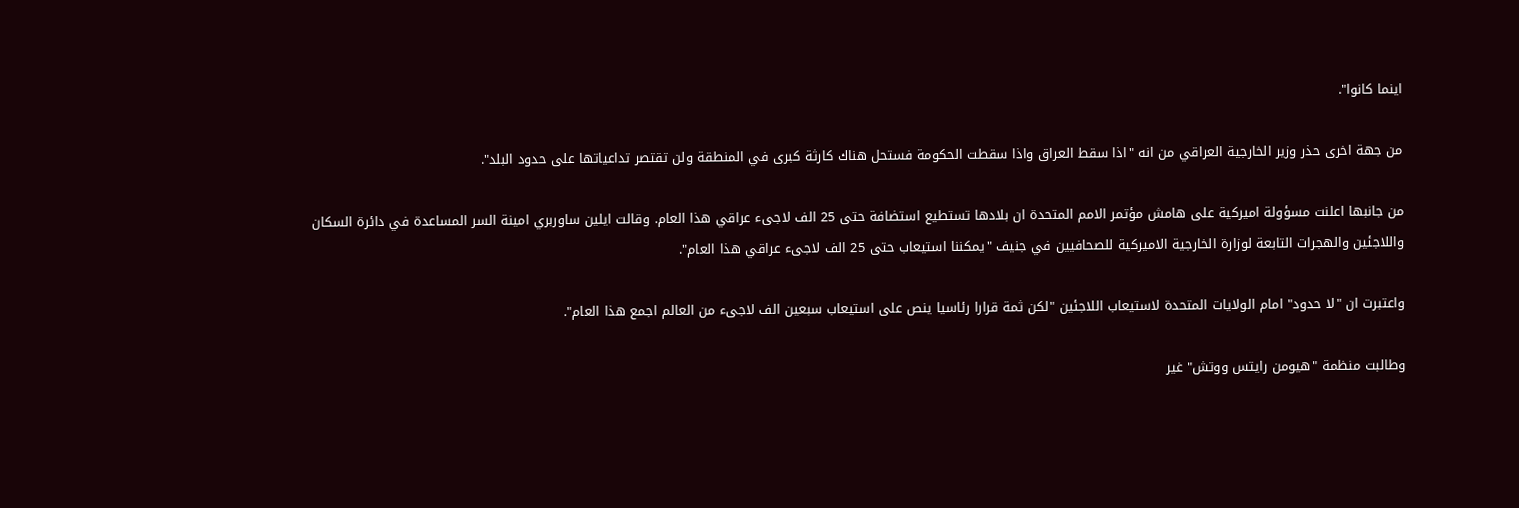اينما كانوا".

من جهة اخرى حذر وزير الخارجية العراقي من انه "اذا سقط العراق واذا سقطت الحكومة فستحل هناك كارثة كبرى في المنطقة ولن تقتصر تداعياتها على حدود البلد".

من جانبها اعلنت مسؤولة اميركية على هامش مؤتمر الامم المتحدة ان بلادها تستطيع استضافة حتى 25 الف لاجىء عراقي هذا العام. وقالت ايلين ساوربري امينة السر المساعدة في دائرة السكان واللاجئين والهجرات التابعة لوزارة الخارجية الاميركية للصحافيين في جنيف "يمكننا استيعاب حتى 25 الف لاجىء عراقي هذا العام".

واعتبرت ان "لا حدود" امام الولايات المتحدة لاستيعاب اللاجئين "لكن ثمة قرارا رئاسيا ينص على استيعاب سبعين الف لاجىء من العالم اجمع هذا العام".

وطالبت منظمة "هيومن رايتس ووتش" غير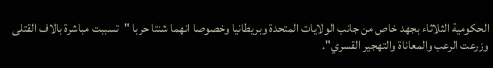الحكومية الثلاثاء بجهد خاص من جانب الولايات المتحدة وبريطانيا وخصوصا انهما شنتا حربا "تسببت مباشرة بالاف القتلى وزرعت الرعب والمعاناة والتهجير القسري".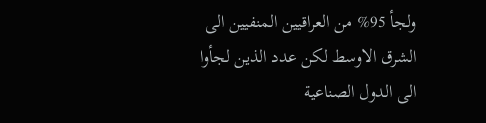ولجأ 95% من العراقيين المنفيين الى الشرق الاوسط لكن عدد الذين لجأوا الى الدول الصناعية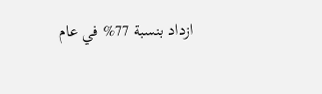ازداد بنسبة 77% في عام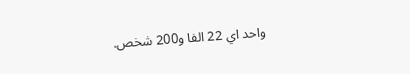واحد اي 22 الفا و200 شخص.